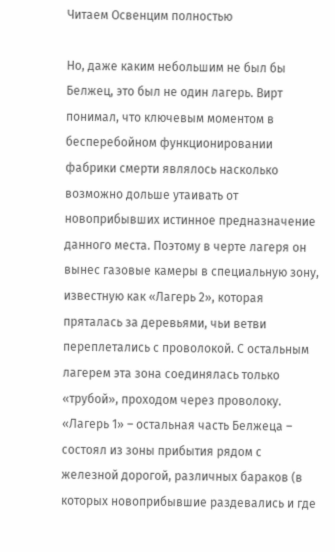Читаем Освенцим полностью

Но, даже каким небольшим не был бы Белжец, это был не один лагерь. Вирт понимал, что ключевым моментом в бесперебойном функционировании фабрики смерти являлось насколько возможно дольше утаивать от новоприбывших истинное предназначение данного места. Поэтому в черте лагеря он вынес газовые камеры в специальную зону, известную как «Лагерь 2», которая пряталась за деревьями, чьи ветви переплетались с проволокой. С остальным лагерем эта зона соединялась только «трубой», проходом через проволоку. «Лагерь 1» – остальная часть Белжеца – состоял из зоны прибытия рядом с железной дорогой, различных бараков (в которых новоприбывшие раздевались и где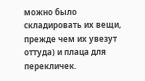можно было складировать их вещи, прежде чем их увезут оттуда) и плаца для перекличек.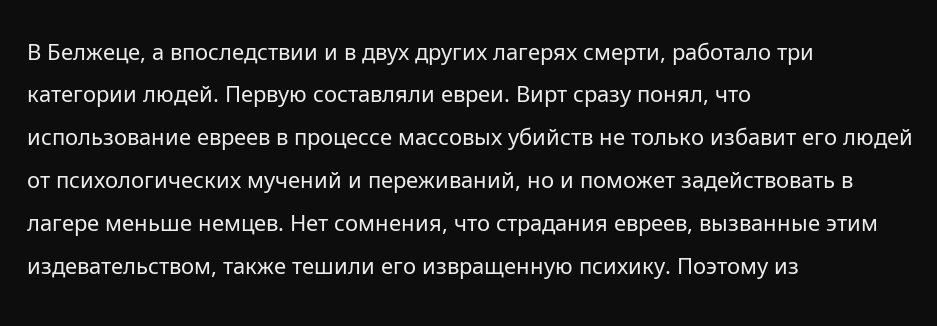В Белжеце, а впоследствии и в двух других лагерях смерти, работало три категории людей. Первую составляли евреи. Вирт сразу понял, что использование евреев в процессе массовых убийств не только избавит его людей от психологических мучений и переживаний, но и поможет задействовать в лагере меньше немцев. Нет сомнения, что страдания евреев, вызванные этим издевательством, также тешили его извращенную психику. Поэтому из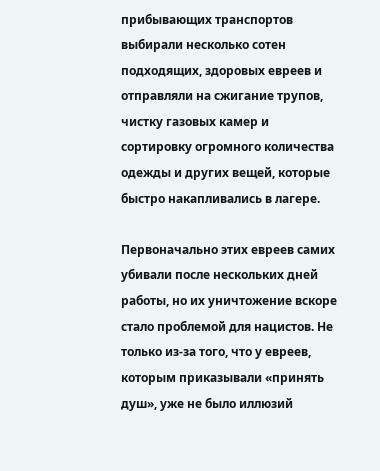прибывающих транспортов выбирали несколько сотен подходящих, здоровых евреев и отправляли на сжигание трупов, чистку газовых камер и сортировку огромного количества одежды и других вещей, которые быстро накапливались в лагере.

Первоначально этих евреев самих убивали после нескольких дней работы, но их уничтожение вскоре стало проблемой для нацистов. Не только из-за того, что у евреев, которым приказывали «принять душ», уже не было иллюзий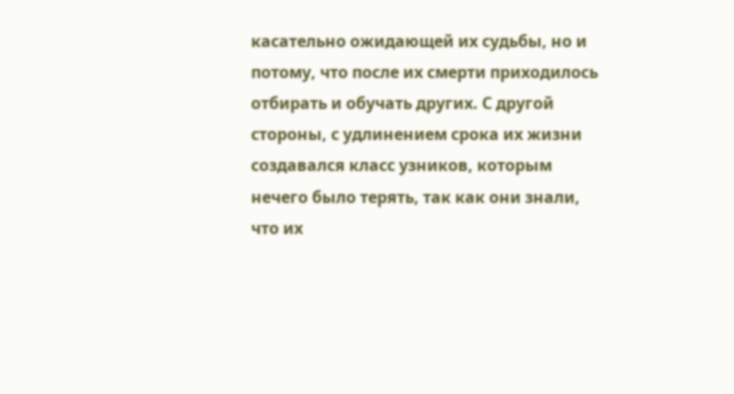касательно ожидающей их судьбы, но и потому, что после их смерти приходилось отбирать и обучать других. С другой стороны, с удлинением срока их жизни создавался класс узников, которым нечего было терять, так как они знали, что их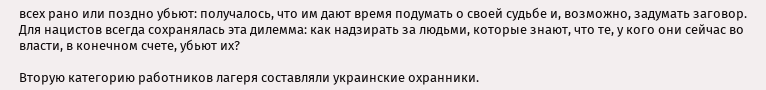всех рано или поздно убьют: получалось, что им дают время подумать о своей судьбе и, возможно, задумать заговор. Для нацистов всегда сохранялась эта дилемма: как надзирать за людьми, которые знают, что те, у кого они сейчас во власти, в конечном счете, убьют их?

Вторую категорию работников лагеря составляли украинские охранники.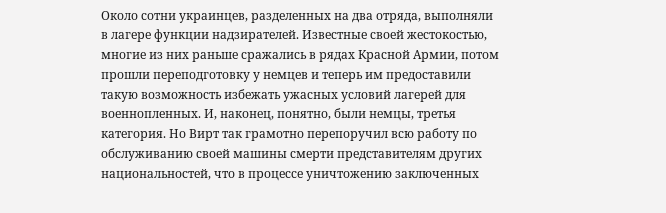Около сотни украинцев, разделенных на два отряда, выполняли в лагере функции надзирателей. Известные своей жестокостью, многие из них раньше сражались в рядах Красной Армии, потом прошли переподготовку у немцев и теперь им предоставили такую возможность избежать ужасных условий лагерей для военнопленных. И, наконец, понятно, были немцы, третья категория. Но Вирт так грамотно перепоручил всю работу по обслуживанию своей машины смерти представителям других национальностей, что в процессе уничтожению заключенных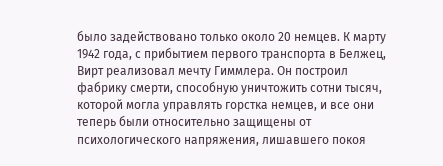было задействовано только около 20 немцев. К марту 1942 года, с прибытием первого транспорта в Белжец, Вирт реализовал мечту Гиммлера. Он построил фабрику смерти, способную уничтожить сотни тысяч, которой могла управлять горстка немцев, и все они теперь были относительно защищены от психологического напряжения, лишавшего покоя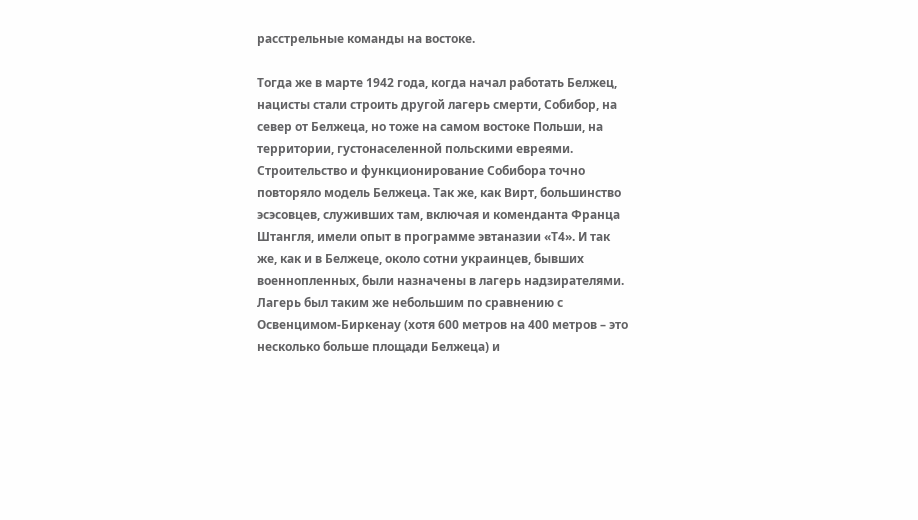расстрельные команды на востоке.

Тогда же в марте 1942 года, когда начал работать Белжец, нацисты стали строить другой лагерь смерти, Собибор, на север от Белжеца, но тоже на самом востоке Польши, на территории, густонаселенной польскими евреями. Строительство и функционирование Собибора точно повторяло модель Белжеца. Так же, как Вирт, большинство эсэсовцев, служивших там, включая и коменданта Франца Штангля, имели опыт в программе эвтаназии «Т4». И так же, как и в Белжеце, около сотни украинцев, бывших военнопленных, были назначены в лагерь надзирателями. Лагерь был таким же небольшим по сравнению с Освенцимом-Биркенау (хотя 600 метров на 400 метров – это несколько больше площади Белжеца) и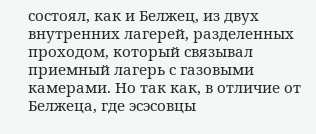состоял, как и Белжец, из двух внутренних лагерей, разделенных проходом, который связывал приемный лагерь с газовыми камерами. Но так как, в отличие от Белжеца, где эсэсовцы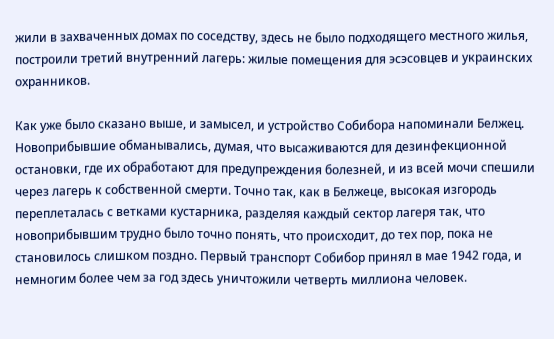жили в захваченных домах по соседству, здесь не было подходящего местного жилья, построили третий внутренний лагерь: жилые помещения для эсэсовцев и украинских охранников.

Как уже было сказано выше, и замысел, и устройство Собибора напоминали Белжец. Новоприбывшие обманывались, думая, что высаживаются для дезинфекционной остановки, где их обработают для предупреждения болезней, и из всей мочи спешили через лагерь к собственной смерти. Точно так, как в Белжеце, высокая изгородь переплеталась с ветками кустарника, разделяя каждый сектор лагеря так, что новоприбывшим трудно было точно понять, что происходит, до тех пор, пока не становилось слишком поздно. Первый транспорт Собибор принял в мае 1942 года, и немногим более чем за год здесь уничтожили четверть миллиона человек.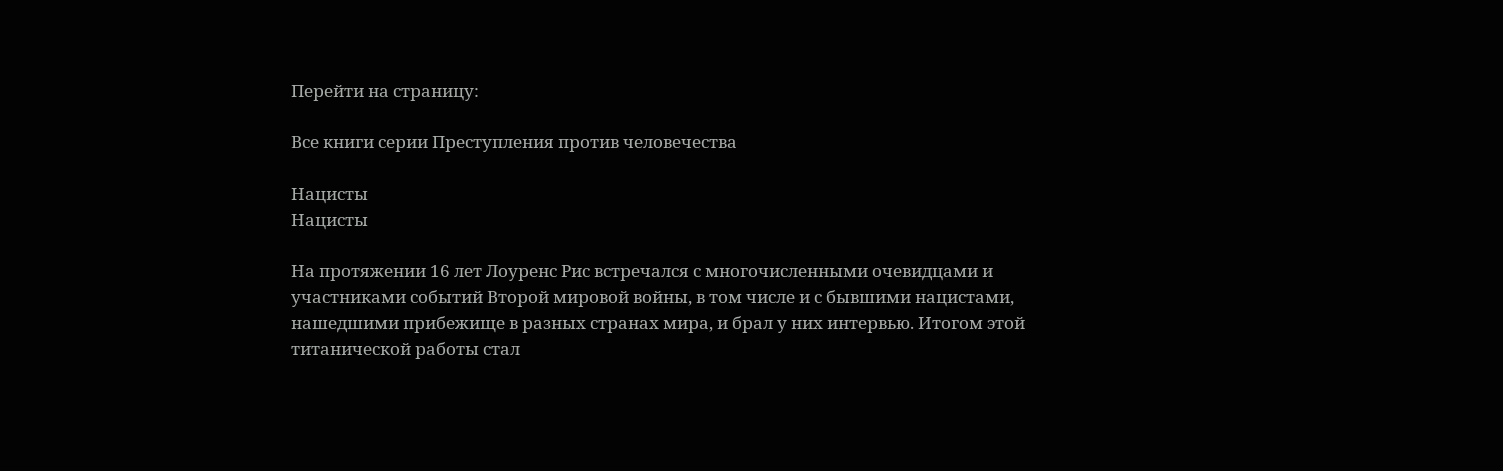Перейти на страницу:

Все книги серии Преступления против человечества

Нацисты
Нацисты

На протяжении 16 лет Лоуренс Рис встречался с многочисленными очевидцами и участниками событий Второй мировой войны, в том числе и с бывшими нацистами, нашедшими прибежище в разных странах мира, и брал у них интервью. Итогом этой титанической работы стал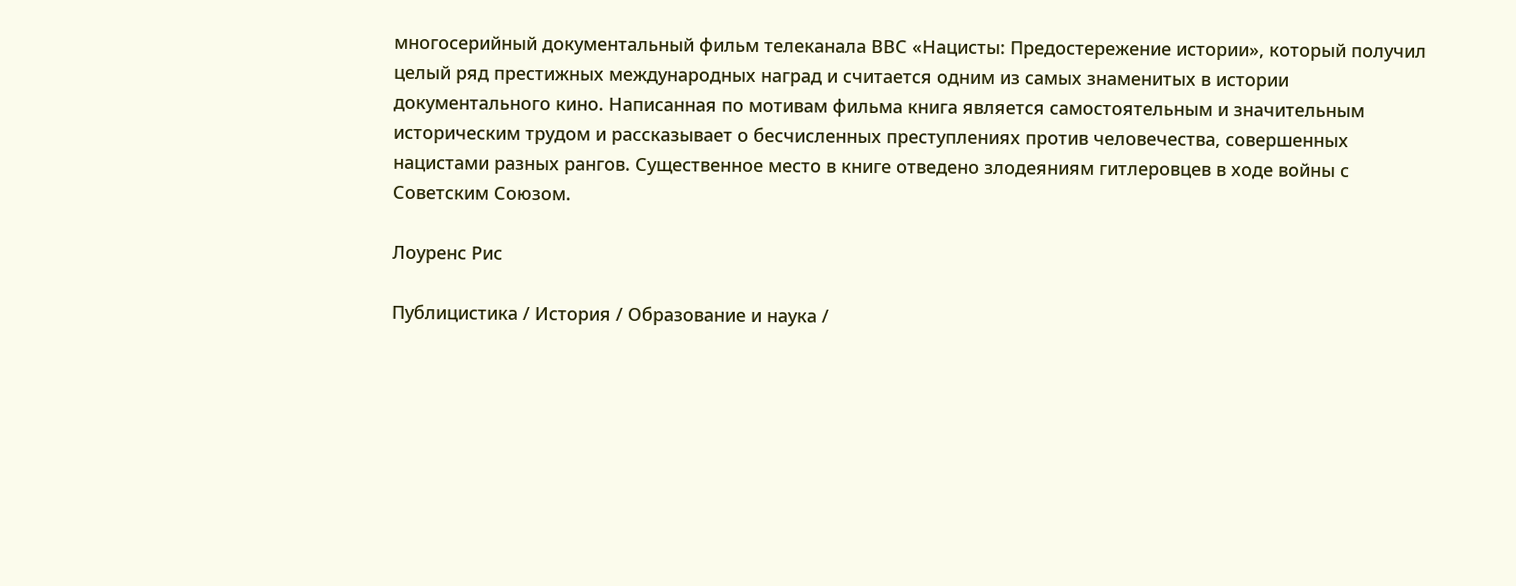многосерийный документальный фильм телеканала ВВС «Нацисты: Предостережение истории», который получил целый ряд престижных международных наград и считается одним из самых знаменитых в истории документального кино. Написанная по мотивам фильма книга является самостоятельным и значительным историческим трудом и рассказывает о бесчисленных преступлениях против человечества, совершенных нацистами разных рангов. Существенное место в книге отведено злодеяниям гитлеровцев в ходе войны с Советским Союзом.

Лоуренс Рис

Публицистика / История / Образование и наука /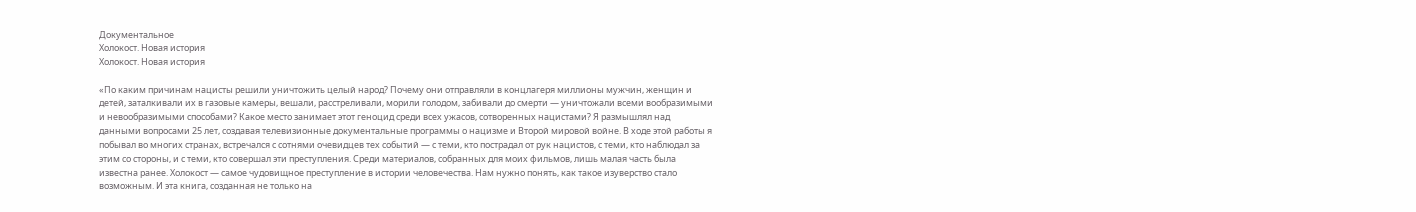Документальное
Холокост. Новая история
Холокост. Новая история

«По каким причинам нацисты решили уничтожить целый народ? Почему они отправляли в концлагеря миллионы мужчин, женщин и детей, заталкивали их в газовые камеры, вешали, расстреливали, морили голодом, забивали до смерти — уничтожали всеми вообразимыми и невообразимыми способами? Какое место занимает этот геноцид среди всех ужасов, сотворенных нацистами? Я размышлял над данными вопросами 25 лет, создавая телевизионные документальные программы о нацизме и Второй мировой войне. В ходе этой работы я побывал во многих странах, встречался с сотнями очевидцев тех событий — с теми, кто пострадал от рук нацистов, с теми, кто наблюдал за этим со стороны, и с теми, кто совершал эти преступления. Среди материалов, собранных для моих фильмов, лишь малая часть была известна ранее. Холокост — самое чудовищное преступление в истории человечества. Нам нужно понять, как такое изуверство стало возможным. И эта книга, созданная не только на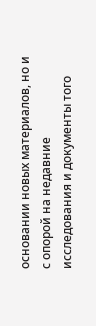основании новых материалов, но и с опорой на недавние исследования и документы того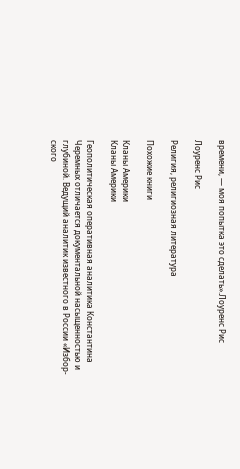времени, — моя попытка это сделать».Лоуренс Рис

Лоуренс Рис

Религия, религиозная литература

Похожие книги

Кланы Америки
Кланы Америки

Геополитическая оперативная аналитика Константина Черемных отличается документальной насыщенностью и глубиной. Ведущий аналитик известного в России «Избор-ского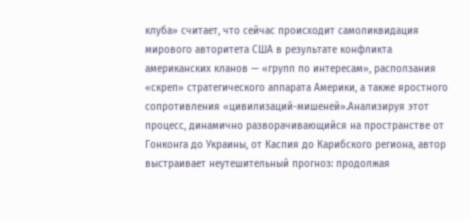клуба» считает, что сейчас происходит самоликвидация мирового авторитета США в результате конфликта американских кланов — «групп по интересам», расползания «скреп» стратегического аппарата Америки, а также яростного сопротивления «цивилизаций-мишеней».Анализируя этот процесс, динамично разворачивающийся на пространстве от Гонконга до Украины, от Каспия до Карибского региона, автор выстраивает неутешительный прогноз: продолжая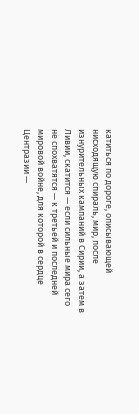катиться по дороге, описывающей нисходящую спираль, мир, после изнурительных кампаний в Сирии, а затем в Ливии, скатится — если сильные мира сего не спохватятся — к третьей и последней мировой войне, для которой в сердце Центразии —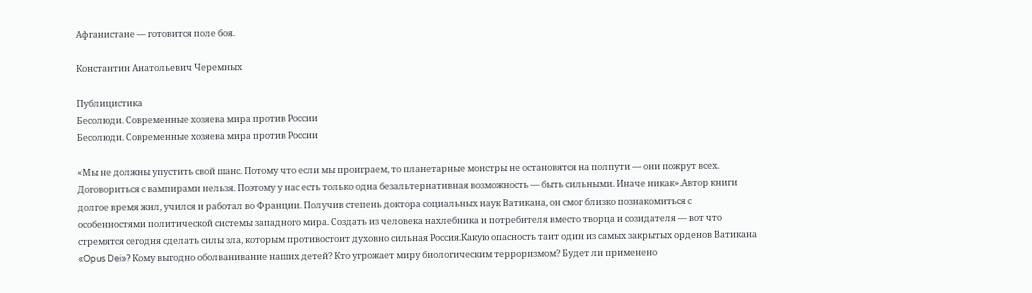Афганистане — готовится поле боя.

Константин Анатольевич Черемных

Публицистика
Бесолюди. Современные хозяева мира против России
Бесолюди. Современные хозяева мира против России

«Мы не должны упустить свой шанс. Потому что если мы проиграем, то планетарные монстры не остановятся на полпути — они пожрут всех. Договориться с вампирами нельзя. Поэтому у нас есть только одна безальтернативная возможность — быть сильными. Иначе никак».Автор книги долгое время жил, учился и работал во Франции. Получив степень доктора социальных наук Ватикана, он смог близко познакомиться с особенностями политической системы западного мира. Создать из человека нахлебника и потребителя вместо творца и созидателя — вот что стремятся сегодня сделать силы зла, которым противостоит духовно сильная Россия.Какую опасность таит один из самых закрытых орденов Ватикана «Opus Dei»? Кому выгодно оболванивание наших детей? Кто угрожает миру биологическим терроризмом? Будет ли применено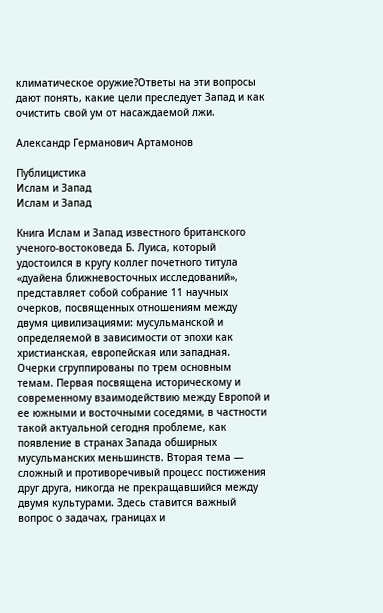климатическое оружие?Ответы на эти вопросы дают понять, какие цели преследует Запад и как очистить свой ум от насаждаемой лжи.

Александр Германович Артамонов

Публицистика
Ислам и Запад
Ислам и Запад

Книга Ислам и Запад известного британского ученого-востоковеда Б. Луиса, который удостоился в кругу коллег почетного титула «дуайена ближневосточных исследований», представляет собой собрание 11 научных очерков, посвященных отношениям между двумя цивилизациями: мусульманской и определяемой в зависимости от эпохи как христианская, европейская или западная. Очерки сгруппированы по трем основным темам. Первая посвящена историческому и современному взаимодействию между Европой и ее южными и восточными соседями, в частности такой актуальной сегодня проблеме, как появление в странах Запада обширных мусульманских меньшинств. Вторая тема — сложный и противоречивый процесс постижения друг друга, никогда не прекращавшийся между двумя культурами. Здесь ставится важный вопрос о задачах, границах и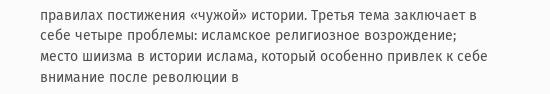правилах постижения «чужой» истории. Третья тема заключает в себе четыре проблемы: исламское религиозное возрождение; место шиизма в истории ислама, который особенно привлек к себе внимание после революции в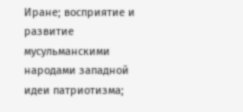Иране; восприятие и развитие мусульманскими народами западной идеи патриотизма;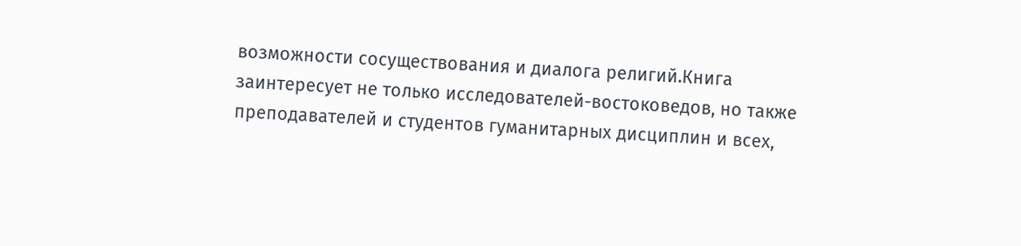возможности сосуществования и диалога религий.Книга заинтересует не только исследователей-востоковедов, но также преподавателей и студентов гуманитарных дисциплин и всех,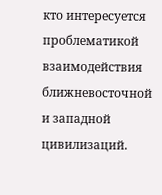кто интересуется проблематикой взаимодействия ближневосточной и западной цивилизаций.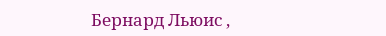Бернард Льюис ,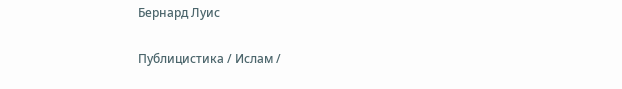Бернард Луис

Публицистика / Ислам /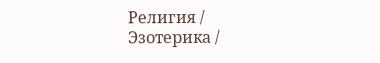Религия / Эзотерика /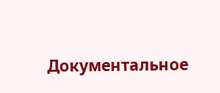Документальное